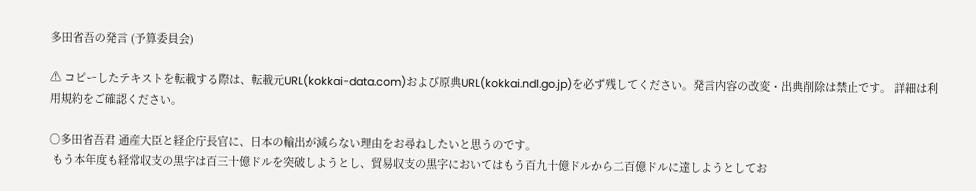多田省吾の発言 (予算委員会)

⚠ コピーしたテキストを転載する際は、転載元URL(kokkai-data.com)および原典URL(kokkai.ndl.go.jp)を必ず残してください。発言内容の改変・出典削除は禁止です。 詳細は利用規約をご確認ください。

○多田省吾君 通産大臣と経企庁長官に、日本の輸出が減らない理由をお尋ねしたいと思うのです。
 もう本年度も経常収支の黒字は百三十億ドルを突破しようとし、貿易収支の黒字においてはもう百九十億ドルから二百億ドルに達しようとしてお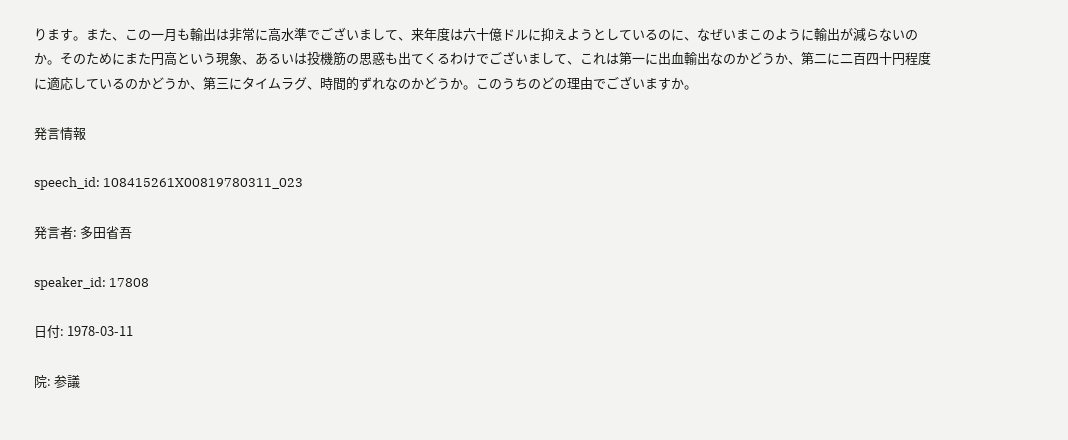ります。また、この一月も輸出は非常に高水準でございまして、来年度は六十億ドルに抑えようとしているのに、なぜいまこのように輸出が減らないのか。そのためにまた円高という現象、あるいは投機筋の思惑も出てくるわけでございまして、これは第一に出血輸出なのかどうか、第二に二百四十円程度に適応しているのかどうか、第三にタイムラグ、時間的ずれなのかどうか。このうちのどの理由でございますか。

発言情報

speech_id: 108415261X00819780311_023

発言者: 多田省吾

speaker_id: 17808

日付: 1978-03-11

院: 参議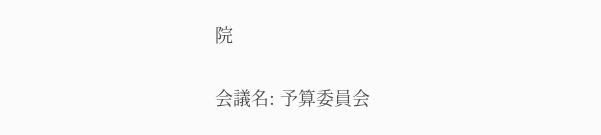院

会議名: 予算委員会